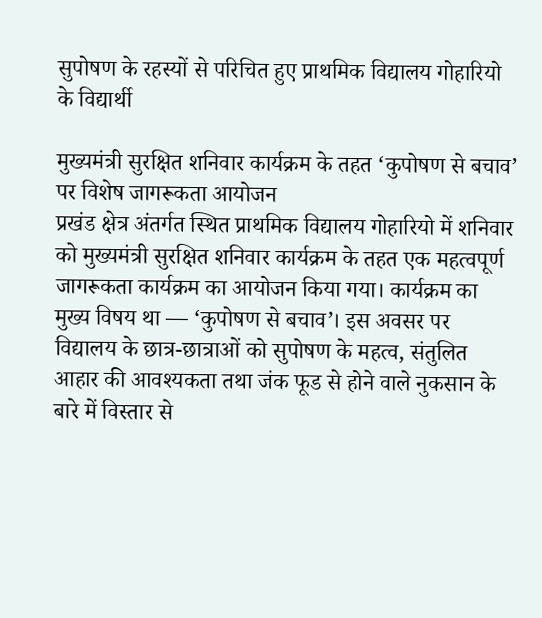सुपोषण के रहस्यों से परिचित हुए प्राथमिक विद्यालय गोहारियो के विद्यार्थी

मुख्यमंत्री सुरक्षित शनिवार कार्यक्रम के तहत ‘कुपोषण से बचाव’ पर विशेष जागरूकता आयोजन
प्रखंड क्षेत्र अंतर्गत स्थित प्राथमिक विद्यालय गोहारियो में शनिवार को मुख्यमंत्री सुरक्षित शनिवार कार्यक्रम के तहत एक महत्वपूर्ण जागरूकता कार्यक्रम का आयोजन किया गया। कार्यक्रम का मुख्य विषय था — ‘कुपोषण से बचाव’। इस अवसर पर विद्यालय के छात्र-छात्राओं को सुपोषण के महत्व, संतुलित आहार की आवश्यकता तथा जंक फूड से होने वाले नुकसान के बारे में विस्तार से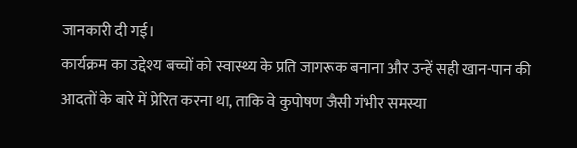जानकारी दी गई।
कार्यक्रम का उद्देश्य बच्चों को स्वास्थ्य के प्रति जागरूक बनाना और उन्हें सही खान-पान की आदतों के बारे में प्रेरित करना था, ताकि वे कुपोषण जैसी गंभीर समस्या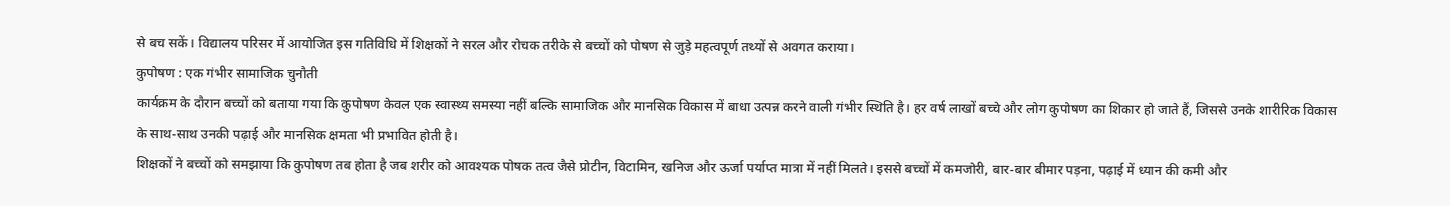से बच सकें। विद्यालय परिसर में आयोजित इस गतिविधि में शिक्षकों ने सरल और रोचक तरीके से बच्चों को पोषण से जुड़े महत्वपूर्ण तथ्यों से अवगत कराया।
कुपोषण : एक गंभीर सामाजिक चुनौती
कार्यक्रम के दौरान बच्चों को बताया गया कि कुपोषण केवल एक स्वास्थ्य समस्या नहीं बल्कि सामाजिक और मानसिक विकास में बाधा उत्पन्न करने वाली गंभीर स्थिति है। हर वर्ष लाखों बच्चे और लोग कुपोषण का शिकार हो जाते हैं, जिससे उनके शारीरिक विकास के साथ-साथ उनकी पढ़ाई और मानसिक क्षमता भी प्रभावित होती है।
शिक्षकों ने बच्चों को समझाया कि कुपोषण तब होता है जब शरीर को आवश्यक पोषक तत्व जैसे प्रोटीन, विटामिन, खनिज और ऊर्जा पर्याप्त मात्रा में नहीं मिलते। इससे बच्चों में कमजोरी, बार-बार बीमार पड़ना, पढ़ाई में ध्यान की कमी और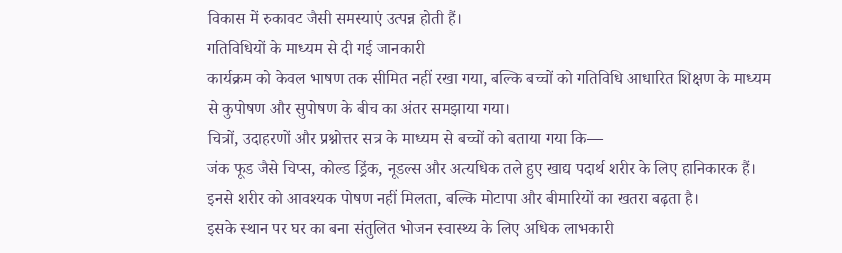विकास में रुकावट जैसी समस्याएं उत्पन्न होती हैं।
गतिविधियों के माध्यम से दी गई जानकारी
कार्यक्रम को केवल भाषण तक सीमित नहीं रखा गया, बल्कि बच्चों को गतिविधि आधारित शिक्षण के माध्यम से कुपोषण और सुपोषण के बीच का अंतर समझाया गया।
चित्रों, उदाहरणों और प्रश्नोत्तर सत्र के माध्यम से बच्चों को बताया गया कि—
जंक फूड जैसे चिप्स, कोल्ड ड्रिंक, नूडल्स और अत्यधिक तले हुए खाद्य पदार्थ शरीर के लिए हानिकारक हैं।
इनसे शरीर को आवश्यक पोषण नहीं मिलता, बल्कि मोटापा और बीमारियों का खतरा बढ़ता है।
इसके स्थान पर घर का बना संतुलित भोजन स्वास्थ्य के लिए अधिक लाभकारी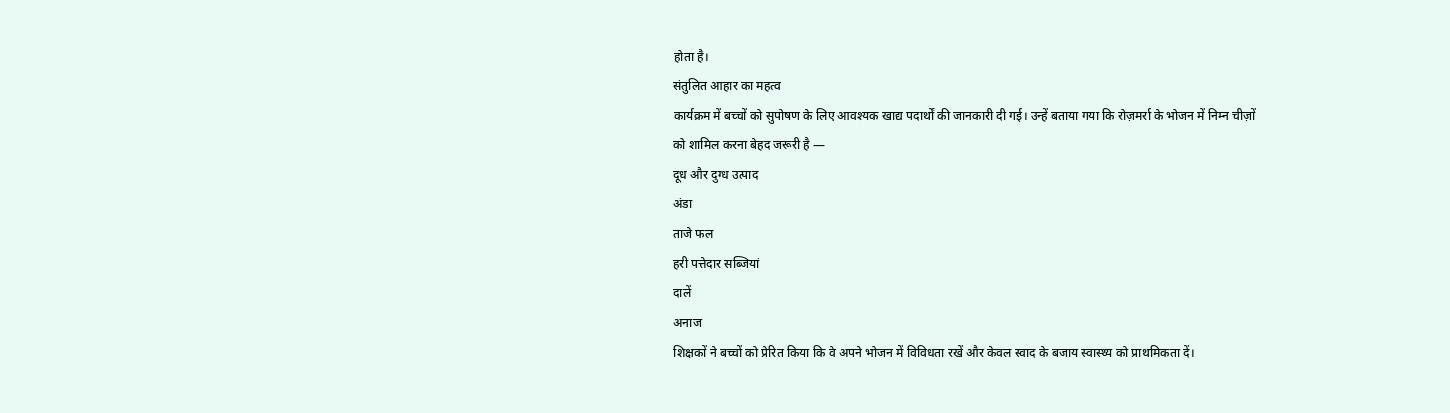होता है।
संतुलित आहार का महत्व
कार्यक्रम में बच्चों को सुपोषण के लिए आवश्यक खाद्य पदार्थों की जानकारी दी गई। उन्हें बताया गया कि रोज़मर्रा के भोजन में निम्न चीज़ों को शामिल करना बेहद जरूरी है —
दूध और दुग्ध उत्पाद
अंडा
ताजे फल
हरी पत्तेदार सब्जियां
दालें
अनाज
शिक्षकों ने बच्चों को प्रेरित किया कि वे अपने भोजन में विविधता रखें और केवल स्वाद के बजाय स्वास्थ्य को प्राथमिकता दें।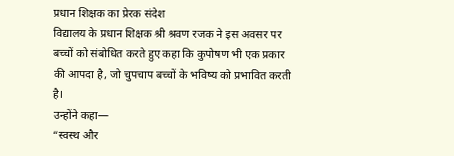प्रधान शिक्षक का प्रेरक संदेश
विद्यालय के प्रधान शिक्षक श्री श्रवण रजक ने इस अवसर पर बच्चों को संबोधित करते हुए कहा कि कुपोषण भी एक प्रकार की आपदा है, जो चुपचाप बच्चों के भविष्य को प्रभावित करती है।
उन्होंने कहा—
“स्वस्थ और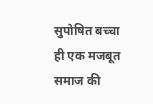सुपोषित बच्चा ही एक मजबूत समाज की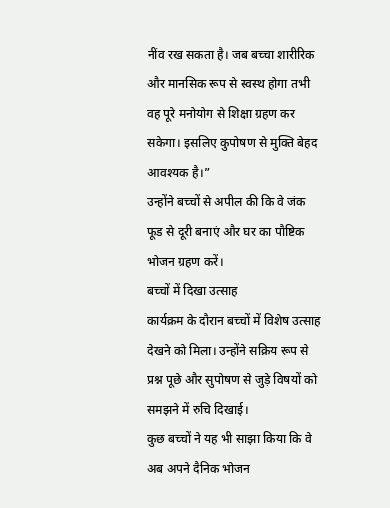नींव रख सकता है। जब बच्चा शारीरिक और मानसिक रूप से स्वस्थ होगा तभी वह पूरे मनोयोग से शिक्षा ग्रहण कर सकेगा। इसलिए कुपोषण से मुक्ति बेहद आवश्यक है।”
उन्होंने बच्चों से अपील की कि वे जंक फूड से दूरी बनाएं और घर का पौष्टिक भोजन ग्रहण करें।
बच्चों में दिखा उत्साह
कार्यक्रम के दौरान बच्चों में विशेष उत्साह देखने को मिला। उन्होंने सक्रिय रूप से प्रश्न पूछे और सुपोषण से जुड़े विषयों को समझने में रुचि दिखाई।
कुछ बच्चों ने यह भी साझा किया कि वे अब अपने दैनिक भोजन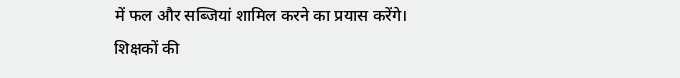में फल और सब्जियां शामिल करने का प्रयास करेंगे।
शिक्षकों की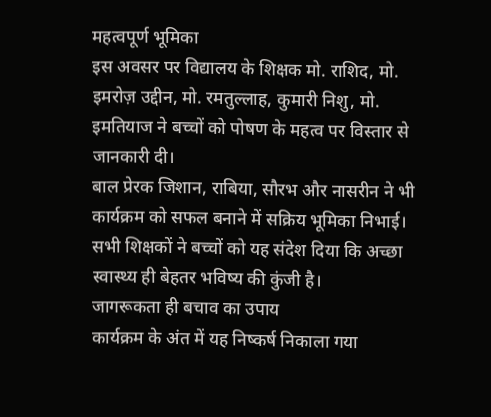महत्वपूर्ण भूमिका
इस अवसर पर विद्यालय के शिक्षक मो. राशिद, मो. इमरोज़ उद्दीन, मो. रमतुल्लाह, कुमारी निशु, मो. इमतियाज ने बच्चों को पोषण के महत्व पर विस्तार से जानकारी दी।
बाल प्रेरक जिशान, राबिया, सौरभ और नासरीन ने भी कार्यक्रम को सफल बनाने में सक्रिय भूमिका निभाई।
सभी शिक्षकों ने बच्चों को यह संदेश दिया कि अच्छा स्वास्थ्य ही बेहतर भविष्य की कुंजी है।
जागरूकता ही बचाव का उपाय
कार्यक्रम के अंत में यह निष्कर्ष निकाला गया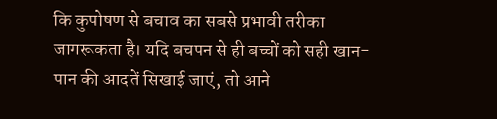कि कुपोषण से बचाव का सबसे प्रभावी तरीका जागरूकता है। यदि बचपन से ही बच्चों को सही खान-पान की आदतें सिखाई जाएं, तो आने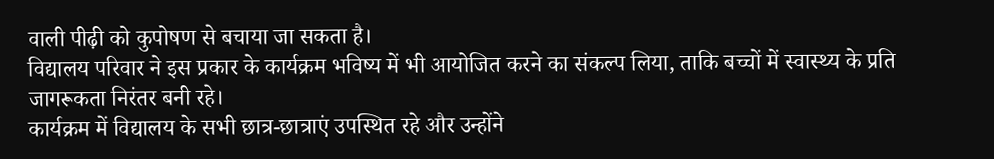वाली पीढ़ी को कुपोषण से बचाया जा सकता है।
विद्यालय परिवार ने इस प्रकार के कार्यक्रम भविष्य में भी आयोजित करने का संकल्प लिया, ताकि बच्चों में स्वास्थ्य के प्रति जागरूकता निरंतर बनी रहे।
कार्यक्रम में विद्यालय के सभी छात्र-छात्राएं उपस्थित रहे और उन्होंने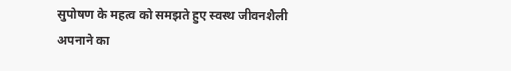सुपोषण के महत्व को समझते हुए स्वस्थ जीवनशैली अपनाने का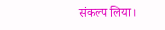संकल्प लिया।